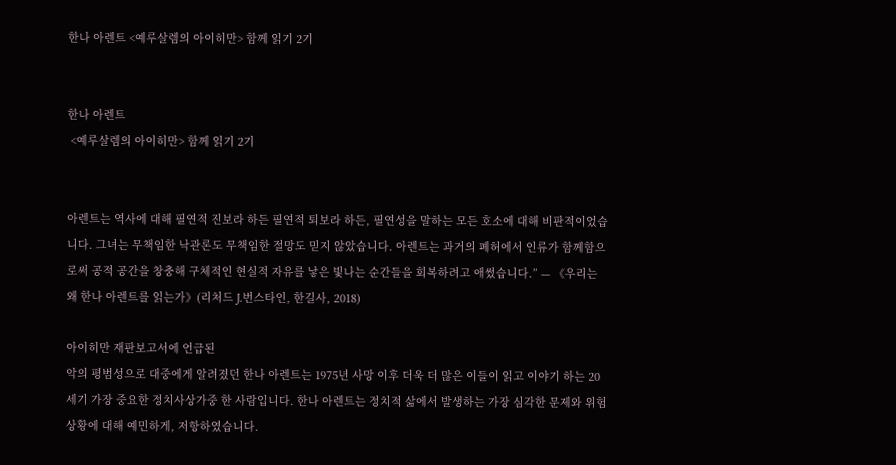한나 아렌트 <예루살렘의 아이히만> 함께 읽기 2기


한나 아렌트
 <예루살렘의 아이히만> 함께 읽기 2기


아렌트는 역사에 대해 필연적 진보라 하든 필연적 퇴보라 하든, 필연성을 말하는 모든 호소에 대해 비판적이었습니다. 그녀는 무책임한 낙관론도 무책임한 절망도 믿지 않았습니다. 아렌트는 과거의 폐허에서 인류가 함께함으로써 공적 공간을 창충해 구체적인 현실적 자유를 낳은 빛나는 순간들을 회복하려고 애썼습니다.” — 《우리는 왜 한나 아렌트를 읽는가》(리처드 J.번스타인, 한길사, 2018)

아이히만 재판보고서에 언급된
악의 평범성으로 대중에게 알려졌던 한나 아렌트는 1975년 사망 이후 더욱 더 많은 이들이 읽고 이야기 하는 20세기 가장 중요한 정치사상가중 한 사람입니다. 한나 아렌트는 정치적 삶에서 발생하는 가장 심각한 문제와 위험 상황에 대해 예민하게, 저항하였습니다.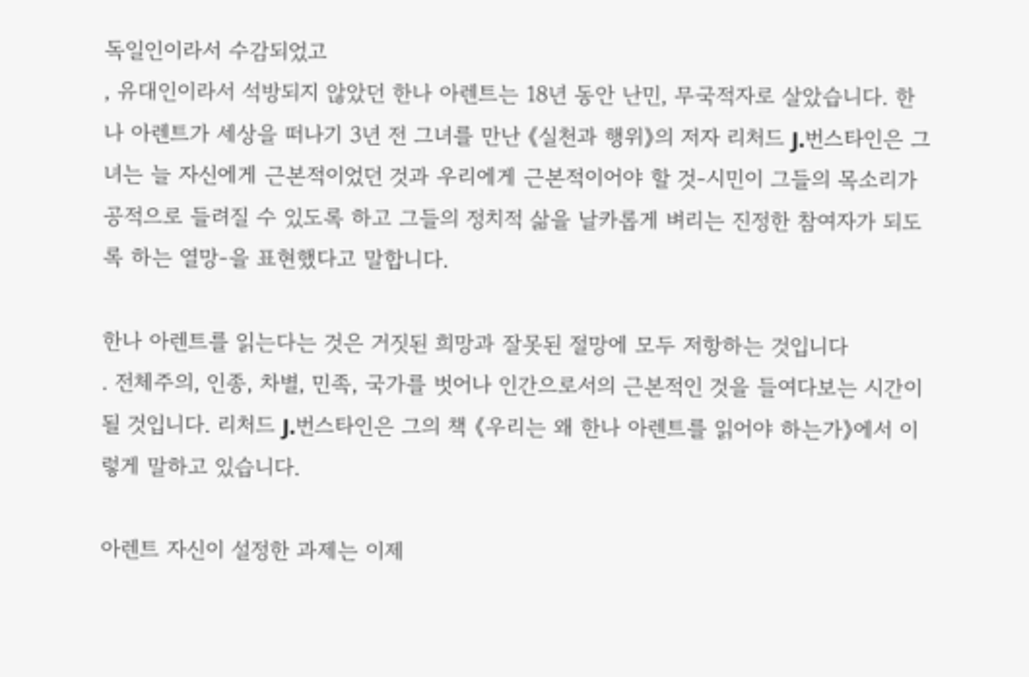독일인이라서 수감되었고
, 유대인이라서 석방되지 않았던 한나 아렌트는 18년 동안 난민, 무국적자로 살았습니다. 한나 아렌트가 세상을 떠나기 3년 전 그녀를 만난 《실천과 행위》의 저자 리처드 J.번스타인은 그녀는 늘 자신에게 근본적이었던 것과 우리에게 근본적이어야 할 것-시민이 그들의 목소리가 공적으로 들려질 수 있도록 하고 그들의 정치적 삶을 날카롭게 벼리는 진정한 참여자가 되도록 하는 열망-을 표현했다고 말합니다.

한나 아렌트를 읽는다는 것은 거짓된 희망과 잘못된 절망에 모두 저항하는 것입니다
. 전체주의, 인종, 차별, 민족, 국가를 벗어나 인간으로서의 근본적인 것을 들여다보는 시간이 될 것입니다. 리처드 J.번스타인은 그의 책 《우리는 왜 한나 아렌트를 읽어야 하는가》에서 이렇게 말하고 있습니다.

아렌트 자신이 설정한 과제는 이제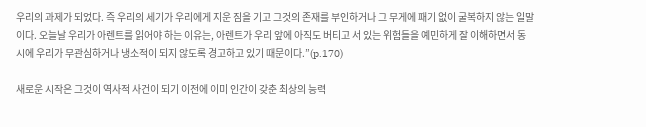우리의 과제가 되었다. 즉 우리의 세기가 우리에게 지운 짐을 기고 그것의 존재를 부인하거나 그 무게에 패기 없이 굴복하지 않는 일말이다. 오늘날 우리가 아렌트를 읽어야 하는 이유는, 아렌트가 우리 앞에 아직도 버티고 서 있는 위험들을 예민하게 잘 이해하면서 동시에 우리가 무관심하거나 냉소적이 되지 않도록 경고하고 있기 때문이다.”(p.170)

새로운 시작은 그것이 역사적 사건이 되기 이전에 이미 인간이 갖춘 최상의 능력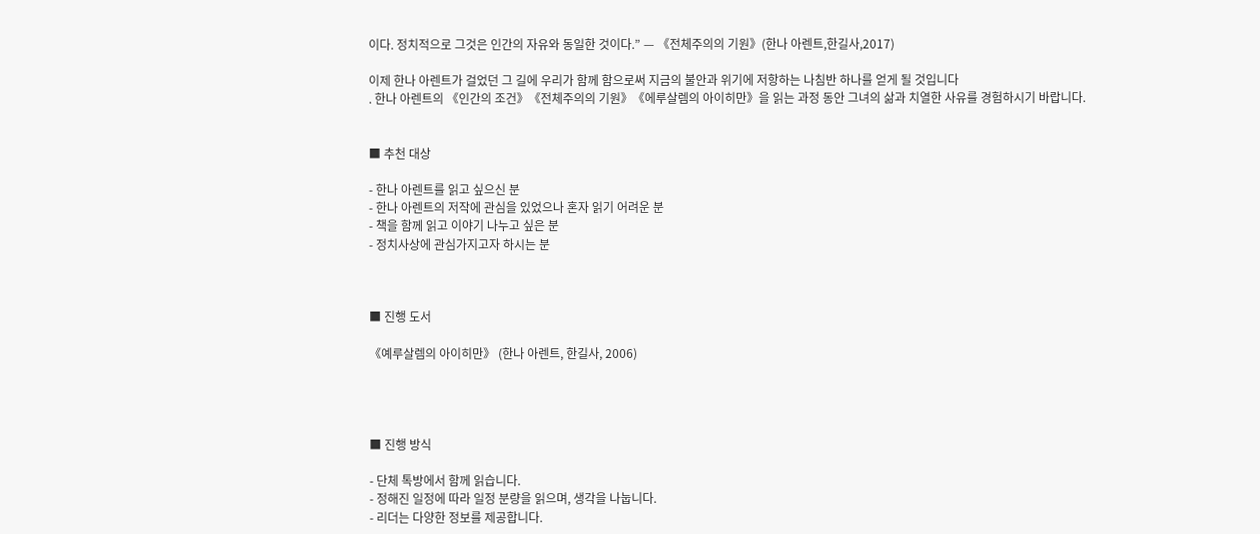이다. 정치적으로 그것은 인간의 자유와 동일한 것이다.” — 《전체주의의 기원》(한나 아렌트,한길사,2017)

이제 한나 아렌트가 걸었던 그 길에 우리가 함께 함으로써 지금의 불안과 위기에 저항하는 나침반 하나를 얻게 될 것입니다
. 한나 아렌트의 《인간의 조건》《전체주의의 기원》《에루살렘의 아이히만》을 읽는 과정 동안 그녀의 삶과 치열한 사유를 경험하시기 바랍니다.


■ 추천 대상

- 한나 아렌트를 읽고 싶으신 분
- 한나 아렌트의 저작에 관심을 있었으나 혼자 읽기 어려운 분
- 책을 함께 읽고 이야기 나누고 싶은 분
- 정치사상에 관심가지고자 하시는 분



■ 진행 도서

《예루살렘의 아이히만》 (한나 아렌트, 한길사, 2006)




■ 진행 방식

- 단체 톡방에서 함께 읽습니다.
- 정해진 일정에 따라 일정 분량을 읽으며, 생각을 나눕니다.
- 리더는 다양한 정보를 제공합니다.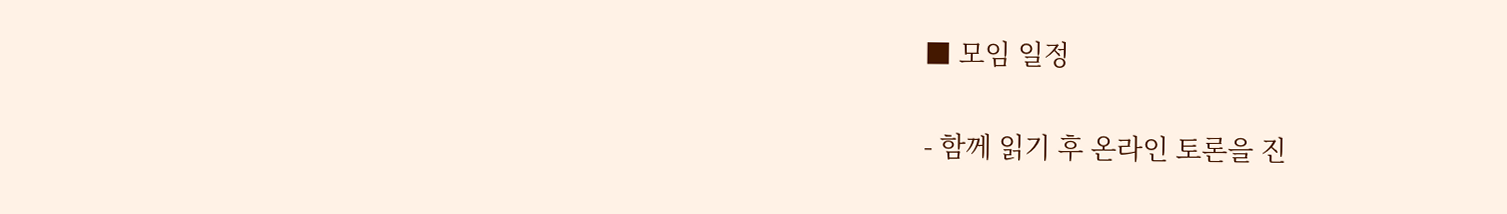■ 모임 일정

- 함께 읽기 후 온라인 토론을 진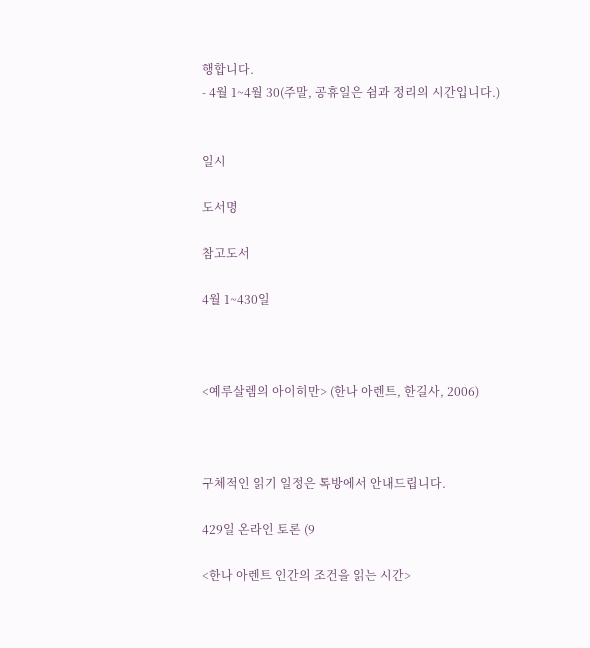행합니다.
- 4월 1~4월 30(주말, 공휴일은 쉼과 정리의 시간입니다.)


일시

도서명

참고도서

4월 1~430일



<예루살렘의 아이히만> (한나 아렌트, 한길사, 2006)



구체적인 읽기 일정은 톡방에서 안내드립니다.

429일 온라인 토론 (9

<한나 아렌트 인간의 조건을 읽는 시간>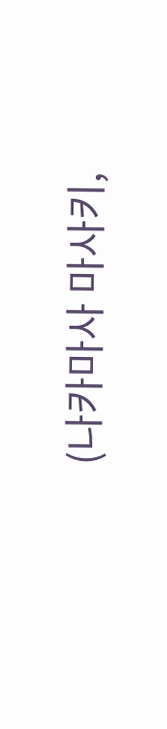(나카마사 마사키,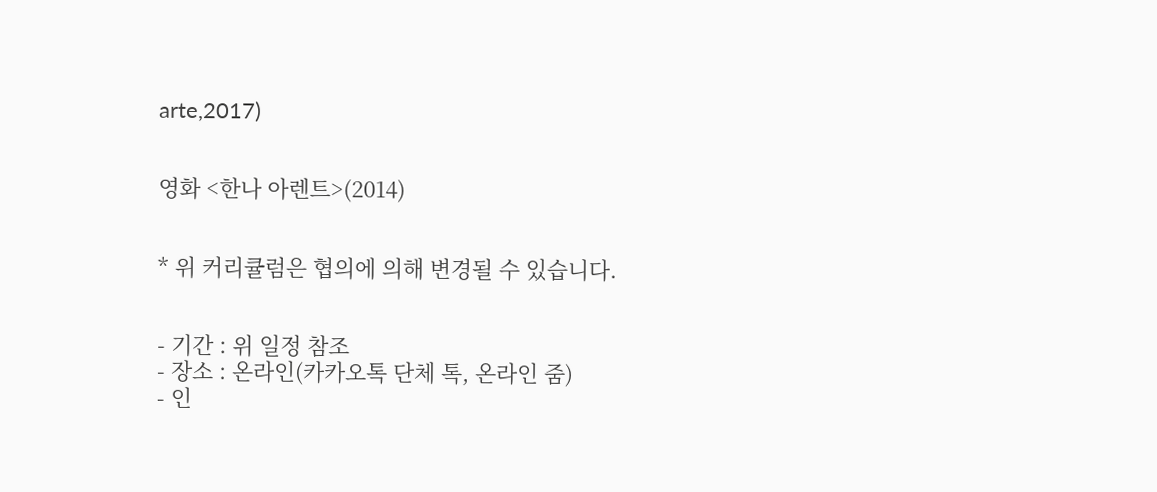arte,2017)


영화 <한나 아렌트>(2014)


* 위 커리큘럼은 협의에 의해 변경될 수 있습니다.


- 기간 : 위 일정 참조
- 장소 : 온라인(카카오톡 단체 톡, 온라인 줌)
- 인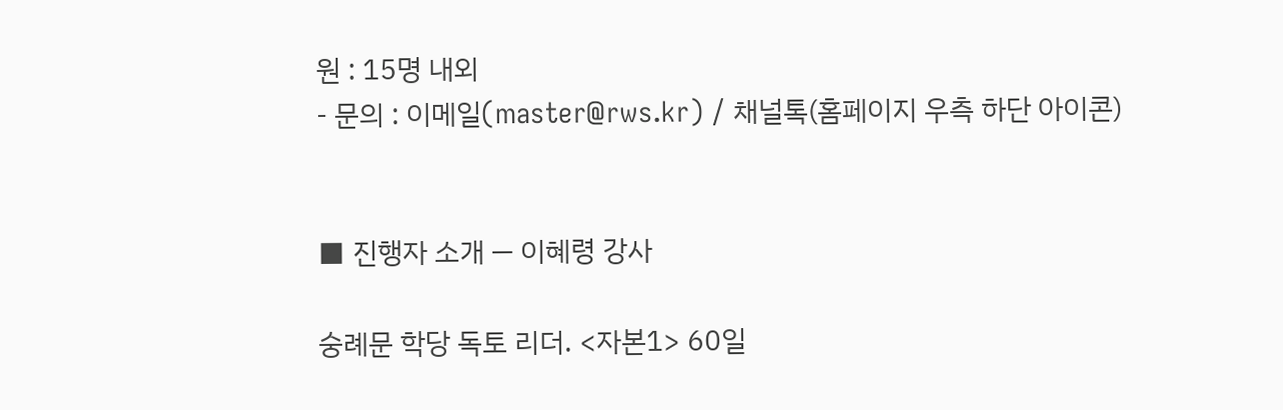원 : 15명 내외
- 문의 : 이메일(master@rws.kr) / 채널톡(홈페이지 우측 하단 아이콘)


■ 진행자 소개 — 이혜령 강사

숭례문 학당 독토 리더. <자본1> 60일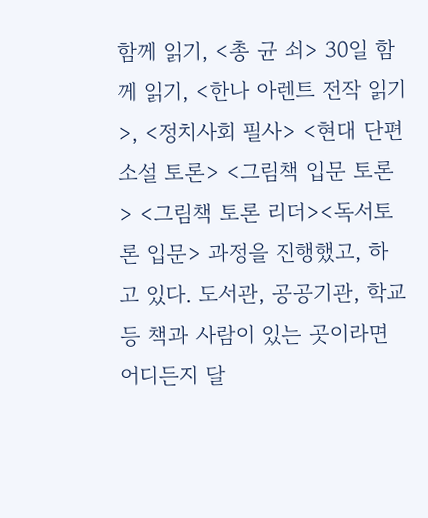함께 읽기, <총 균 쇠> 30일 함께 읽기, <한나 아렌트 전작 읽기>, <정치사회 필사> <현대 단편소설 토론> <그림책 입문 토론> <그림책 토론 리더><독서토론 입문> 과정을 진행했고, 하고 있다. 도서관, 공공기관, 학교 등 책과 사람이 있는 곳이라면 어디든지 달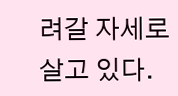려갈 자세로 살고 있다.